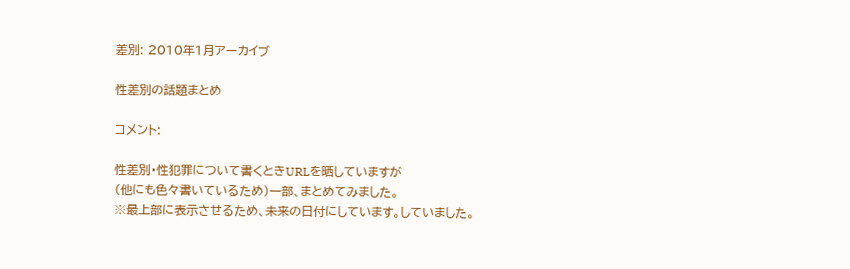差別: 2010年1月アーカイブ

性差別の話題まとめ

コメント:

性差別・性犯罪について書くときURLを晒していますが
(他にも色々書いているため)一部、まとめてみました。
※最上部に表示させるため、未来の日付にしています。していました。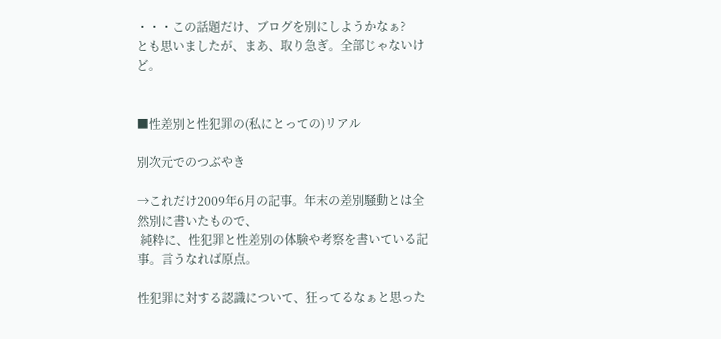・・・この話題だけ、ブログを別にしようかなぁ?
とも思いましたが、まあ、取り急ぎ。全部じゃないけど。


■性差別と性犯罪の(私にとっての)リアル

別次元でのつぶやき

→これだけ2009年6月の記事。年末の差別騒動とは全然別に書いたもので、
 純粋に、性犯罪と性差別の体験や考察を書いている記事。言うなれば原点。

性犯罪に対する認識について、狂ってるなぁと思った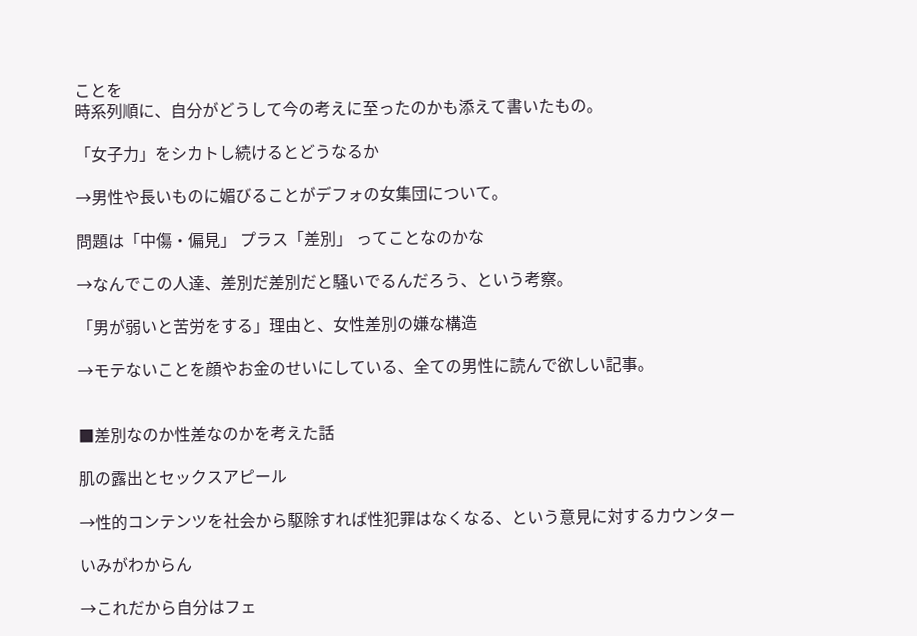ことを
時系列順に、自分がどうして今の考えに至ったのかも添えて書いたもの。

「女子力」をシカトし続けるとどうなるか

→男性や長いものに媚びることがデフォの女集団について。

問題は「中傷・偏見」 プラス「差別」 ってことなのかな

→なんでこの人達、差別だ差別だと騒いでるんだろう、という考察。

「男が弱いと苦労をする」理由と、女性差別の嫌な構造

→モテないことを顔やお金のせいにしている、全ての男性に読んで欲しい記事。


■差別なのか性差なのかを考えた話

肌の露出とセックスアピール

→性的コンテンツを社会から駆除すれば性犯罪はなくなる、という意見に対するカウンター

いみがわからん

→これだから自分はフェ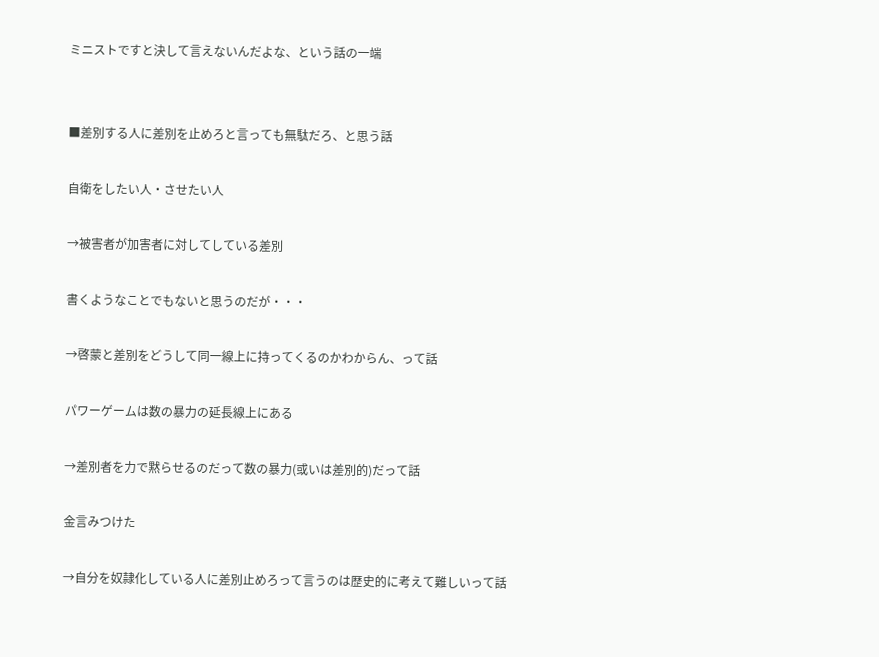ミニストですと決して言えないんだよな、という話の一端


■差別する人に差別を止めろと言っても無駄だろ、と思う話

自衛をしたい人・させたい人

→被害者が加害者に対してしている差別

書くようなことでもないと思うのだが・・・

→啓蒙と差別をどうして同一線上に持ってくるのかわからん、って話

パワーゲームは数の暴力の延長線上にある

→差別者を力で黙らせるのだって数の暴力(或いは差別的)だって話

金言みつけた

→自分を奴隷化している人に差別止めろって言うのは歴史的に考えて難しいって話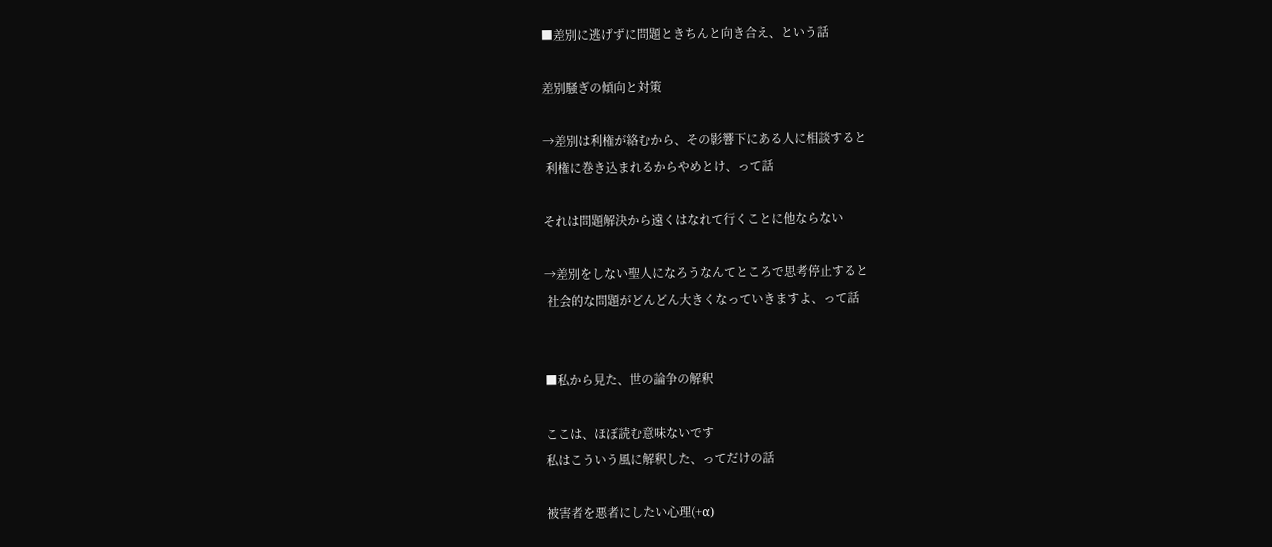■差別に逃げずに問題ときちんと向き合え、という話

差別騒ぎの傾向と対策

→差別は利権が絡むから、その影響下にある人に相談すると
 利権に巻き込まれるからやめとけ、って話

それは問題解決から遠くはなれて行くことに他ならない

→差別をしない聖人になろうなんてところで思考停止すると
 社会的な問題がどんどん大きくなっていきますよ、って話


■私から見た、世の論争の解釈

ここは、ほぼ読む意味ないです
私はこういう風に解釈した、ってだけの話

被害者を悪者にしたい心理(+α)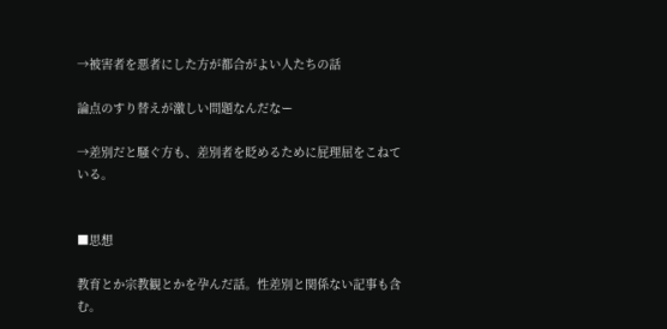→被害者を悪者にした方が都合がよい人たちの話

論点のすり替えが激しい問題なんだなー

→差別だと騒ぐ方も、差別者を貶めるために屁理屈をこねている。


■思想

教育とか宗教観とかを孕んだ話。性差別と関係ない記事も含む。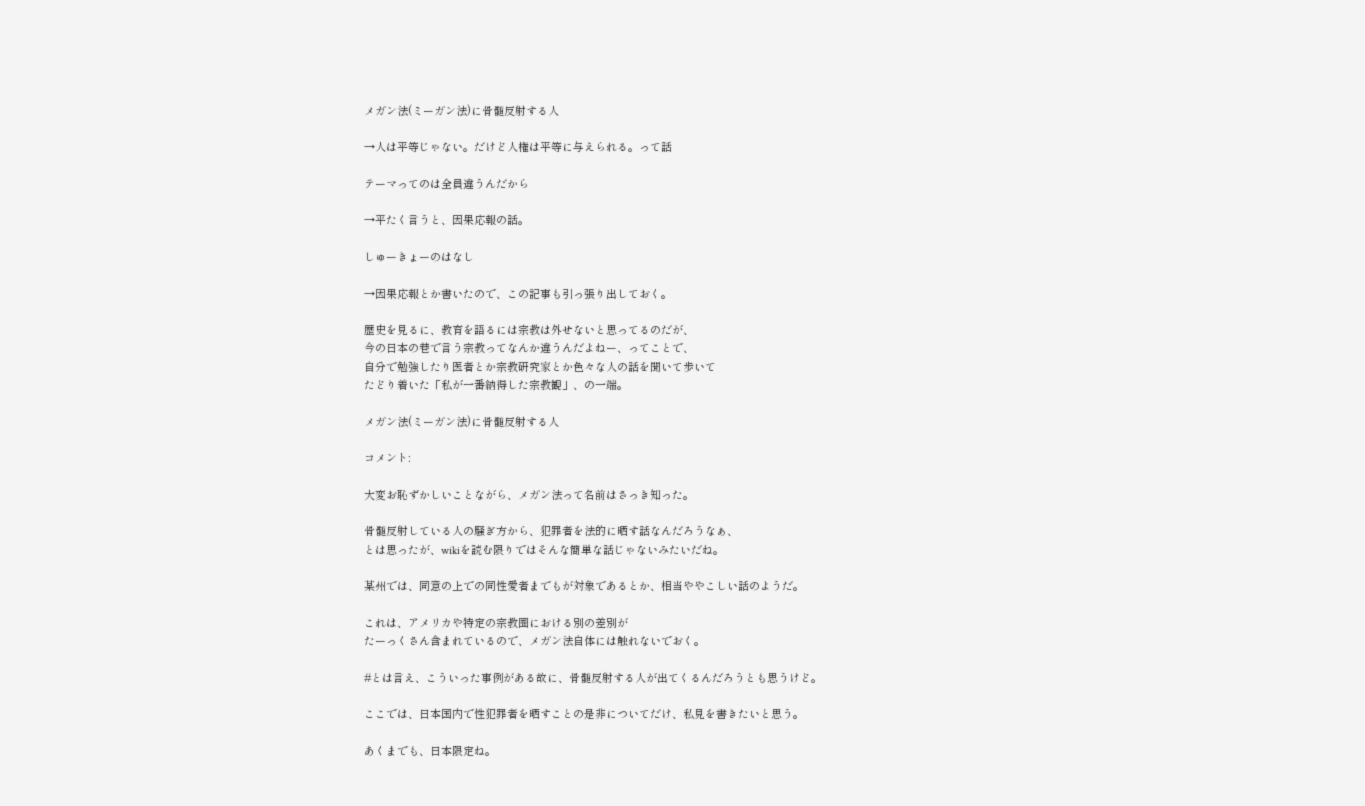メガン法(ミーガン法)に骨髄反射する人

→人は平等じゃない。だけど人権は平等に与えられる。って話

テーマってのは全員違うんだから

→平たく言うと、因果応報の話。

しゅーきょーのはなし

→因果応報とか書いたので、この記事も引っ張り出しておく。

歴史を見るに、教育を語るには宗教は外せないと思ってるのだが、
今の日本の巷で言う宗教ってなんか違うんだよねー、ってことで、
自分で勉強したり医者とか宗教研究家とか色々な人の話を聞いて歩いて
たどり着いた「私が一番納得した宗教観」、の一端。

メガン法(ミーガン法)に骨髄反射する人

コメント:

大変お恥ずかしいことながら、メガン法って名前はさっき知った。

骨髄反射している人の騒ぎ方から、犯罪者を法的に晒す話なんだろうなぁ、
とは思ったが、wikiを読む限りではそんな簡単な話じゃないみたいだね。

某州では、同意の上での同性愛者までもが対象であるとか、相当ややこしい話のようだ。

これは、アメリカや特定の宗教圏における別の差別が
たーっくさん含まれているので、メガン法自体には触れないでおく。

#とは言え、こういった事例がある故に、骨髄反射する人が出てくるんだろうとも思うけど。

ここでは、日本国内で性犯罪者を晒すことの是非についてだけ、私見を書きたいと思う。

あくまでも、日本限定ね。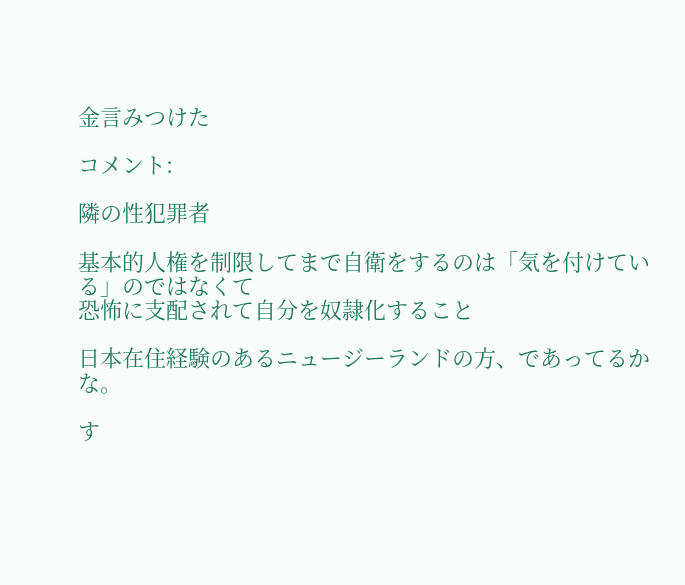金言みつけた

コメント:

隣の性犯罪者

基本的人権を制限してまで自衛をするのは「気を付けている」のではなくて
恐怖に支配されて自分を奴隷化すること

日本在住経験のあるニュージーランドの方、であってるかな。

す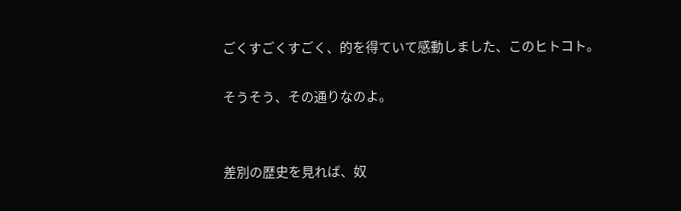ごくすごくすごく、的を得ていて感動しました、このヒトコト。

そうそう、その通りなのよ。


差別の歴史を見れば、奴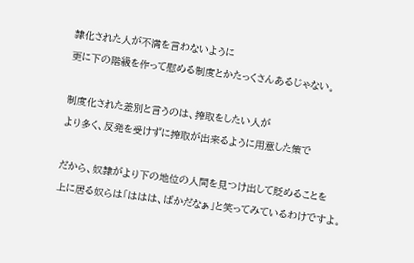隷化された人が不満を言わないように
更に下の階級を作って慰める制度とかたっくさんあるじゃない。

制度化された差別と言うのは、搾取をしたい人が
より多く、反発を受けずに搾取が出来るように用意した策で

だから、奴隷がより下の地位の人間を見つけ出して貶めることを
上に居る奴らは「ははは、ばかだなぁ」と笑ってみているわけですよ。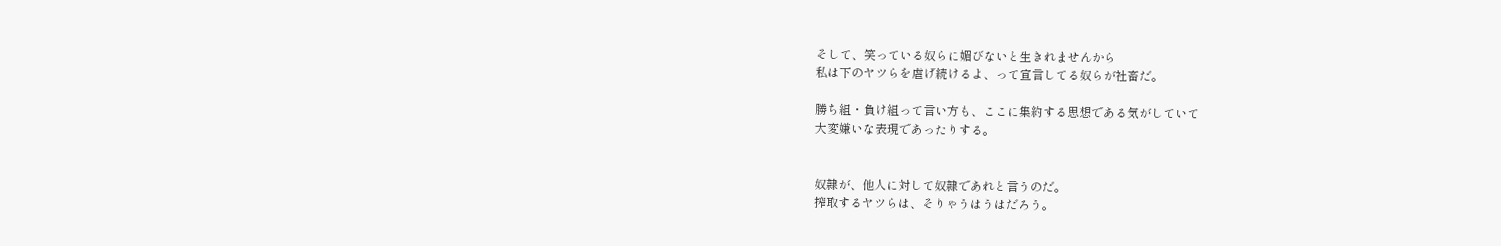そして、笑っている奴らに媚びないと生きれませんから
私は下のヤツらを虐げ続けるよ、って宣言してる奴らが社畜だ。

勝ち組・負け組って言い方も、ここに集約する思想である気がしていて
大変嫌いな表現であったりする。


奴隷が、他人に対して奴隷であれと言うのだ。
搾取するヤツらは、そりゃうはうはだろう。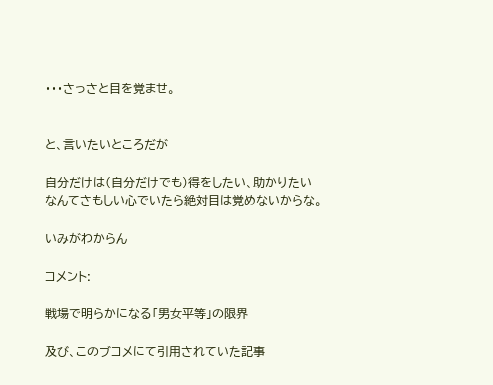・・・さっさと目を覚ませ。


と、言いたいところだが

自分だけは(自分だけでも)得をしたい、助かりたい
なんてさもしい心でいたら絶対目は覚めないからな。

いみがわからん

コメント:

戦場で明らかになる「男女平等」の限界

及び、このブコメにて引用されていた記事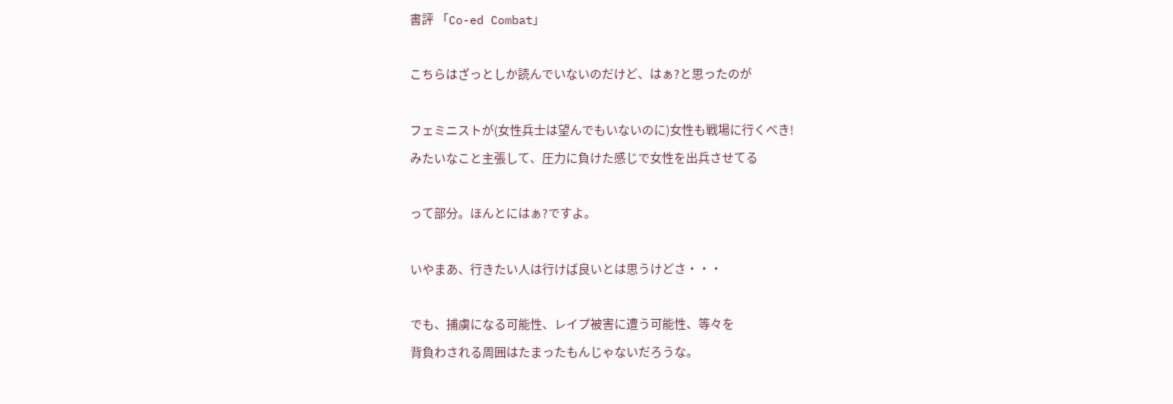書評 「Co-ed Combat」

こちらはざっとしか読んでいないのだけど、はぁ?と思ったのが

フェミニストが(女性兵士は望んでもいないのに)女性も戦場に行くべき!
みたいなこと主張して、圧力に負けた感じで女性を出兵させてる

って部分。ほんとにはぁ?ですよ。

いやまあ、行きたい人は行けば良いとは思うけどさ・・・

でも、捕虜になる可能性、レイプ被害に遭う可能性、等々を
背負わされる周囲はたまったもんじゃないだろうな。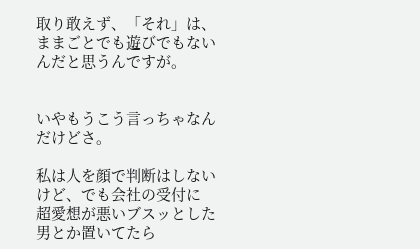取り敢えず、「それ」は、ままごとでも遊びでもないんだと思うんですが。


いやもうこう言っちゃなんだけどさ。

私は人を顔で判断はしないけど、でも会社の受付に
超愛想が悪いブスッとした男とか置いてたら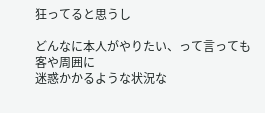狂ってると思うし

どんなに本人がやりたい、って言っても客や周囲に
迷惑かかるような状況な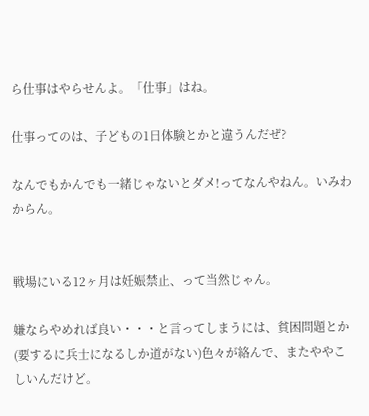ら仕事はやらせんよ。「仕事」はね。

仕事ってのは、子どもの1日体験とかと違うんだぜ?

なんでもかんでも一緒じゃないとダメ!ってなんやねん。いみわからん。


戦場にいる12ヶ月は妊娠禁止、って当然じゃん。

嫌ならやめれば良い・・・と言ってしまうには、貧困問題とか
(要するに兵士になるしか道がない)色々が絡んで、またややこしいんだけど。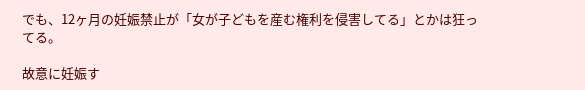でも、12ヶ月の妊娠禁止が「女が子どもを産む権利を侵害してる」とかは狂ってる。

故意に妊娠す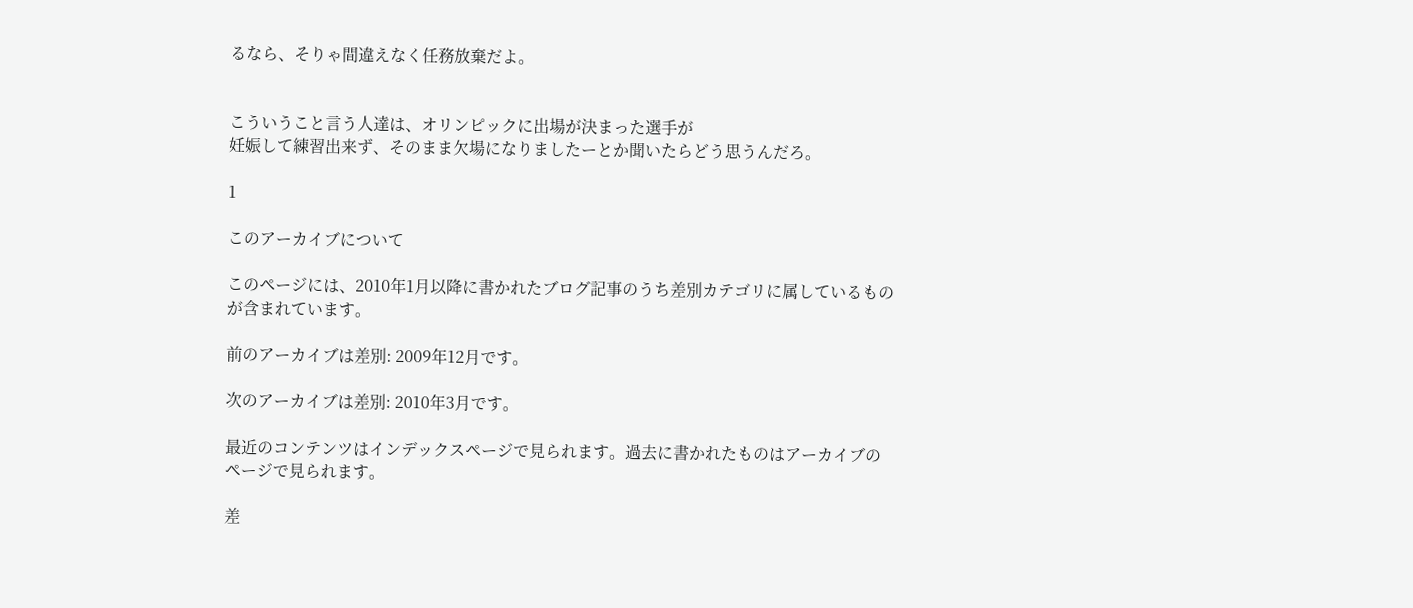るなら、そりゃ間違えなく任務放棄だよ。


こういうこと言う人達は、オリンピックに出場が決まった選手が
妊娠して練習出来ず、そのまま欠場になりましたーとか聞いたらどう思うんだろ。

1

このアーカイブについて

このページには、2010年1月以降に書かれたブログ記事のうち差別カテゴリに属しているものが含まれています。

前のアーカイブは差別: 2009年12月です。

次のアーカイブは差別: 2010年3月です。

最近のコンテンツはインデックスページで見られます。過去に書かれたものはアーカイブのページで見られます。

差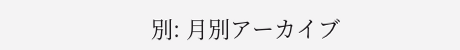別: 月別アーカイブ